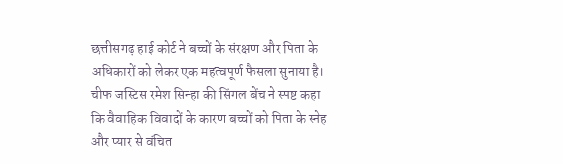छत्तीसगढ़ हाई कोर्ट ने बच्चों के संरक्षण और पिता के अधिकारों को लेकर एक महत्वपूर्ण फैसला सुनाया है। चीफ जस्टिस रमेश सिन्हा की सिंगल बेंच ने स्पष्ट कहा कि वैवाहिक विवादों के कारण बच्चों को पिता के स्नेह और प्यार से वंचित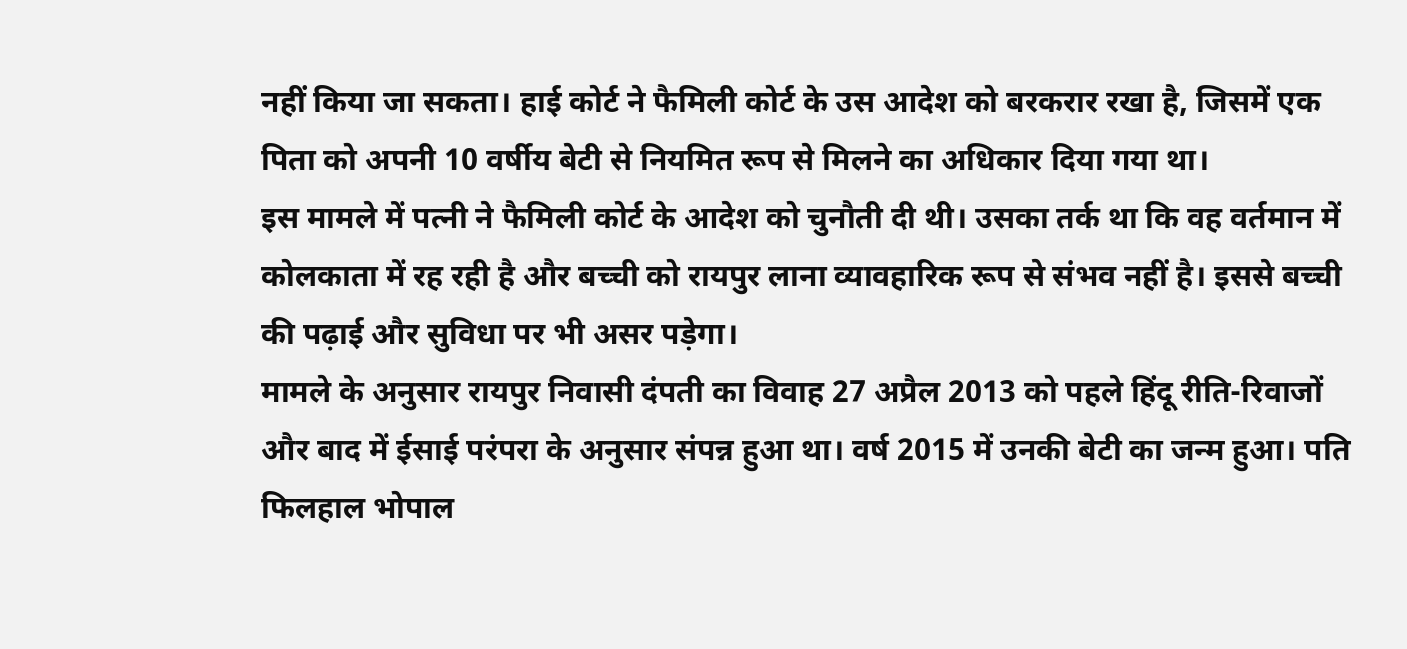नहीं किया जा सकता। हाई कोर्ट ने फैमिली कोर्ट के उस आदेश को बरकरार रखा है, जिसमें एक पिता को अपनी 10 वर्षीय बेटी से नियमित रूप से मिलने का अधिकार दिया गया था।
इस मामले में पत्नी ने फैमिली कोर्ट के आदेश को चुनौती दी थी। उसका तर्क था कि वह वर्तमान में कोलकाता में रह रही है और बच्ची को रायपुर लाना व्यावहारिक रूप से संभव नहीं है। इससे बच्ची की पढ़ाई और सुविधा पर भी असर पड़ेगा।
मामले के अनुसार रायपुर निवासी दंपती का विवाह 27 अप्रैल 2013 को पहले हिंदू रीति-रिवाजों और बाद में ईसाई परंपरा के अनुसार संपन्न हुआ था। वर्ष 2015 में उनकी बेटी का जन्म हुआ। पति फिलहाल भोपाल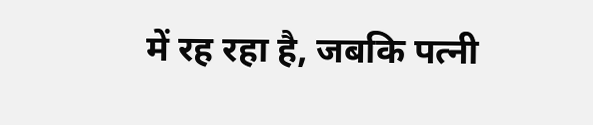में रह रहा है, जबकि पत्नी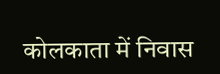कोलकाता में निवास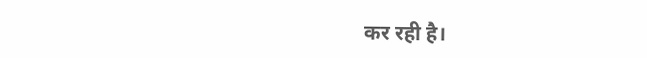कर रही है।